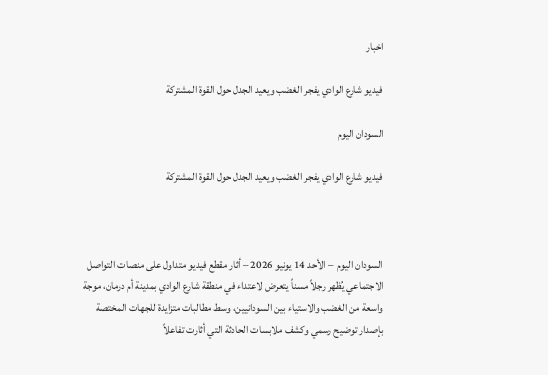اخبار

فيديو شارع الوادي يفجر الغضب ويعيد الجدل حول القوة المشتركة

السودان اليوم

فيديو شارع الوادي يفجر الغضب ويعيد الجدل حول القوة المشتركة



السودان اليوم  – الأحد 14 يونيو 2026 – أثار مقطع فيديو متداول على منصات التواصل الاجتماعي يُظهر رجلاً مسناً يتعرض لاعتداء في منطقة شارع الوادي بمدينة أم درمان، موجة واسعة من الغضب والاستياء بين السودانيين، وسط مطالبات متزايدة للجهات المختصة بإصدار توضيح رسمي وكشف ملابسات الحادثة التي أثارت تفاعلاً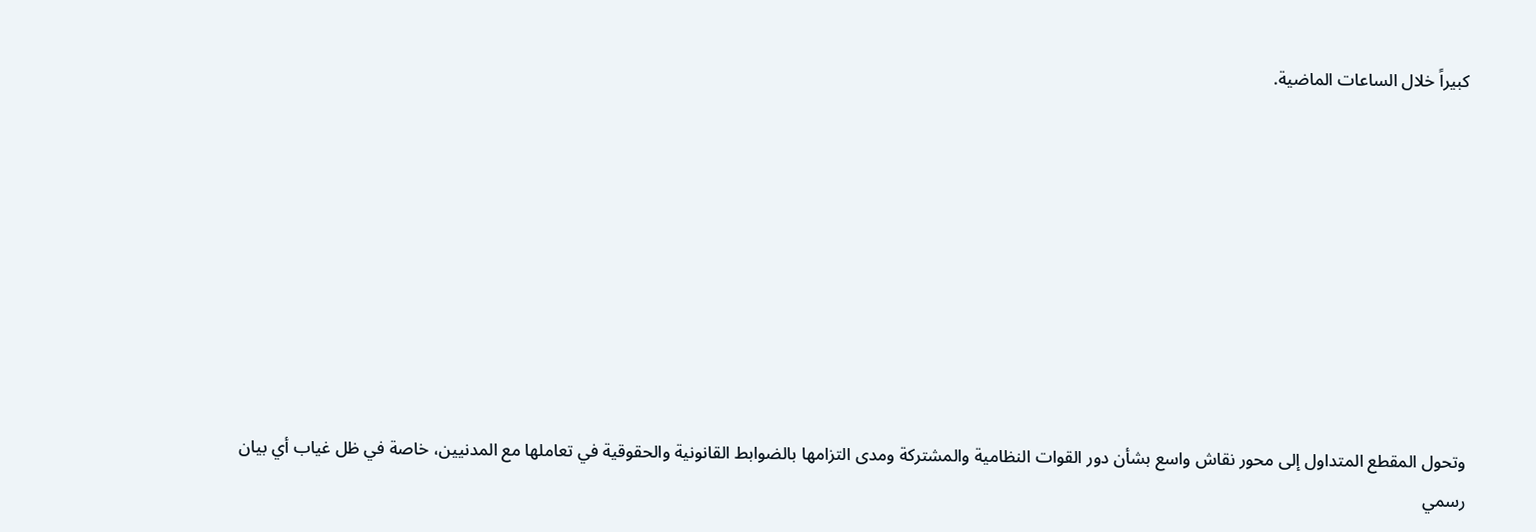كبيراً خلال الساعات الماضية.









وتحول المقطع المتداول إلى محور نقاش واسع بشأن دور القوات النظامية والمشتركة ومدى التزامها بالضوابط القانونية والحقوقية في تعاملها مع المدنيين، خاصة في ظل غياب أي بيان رسمي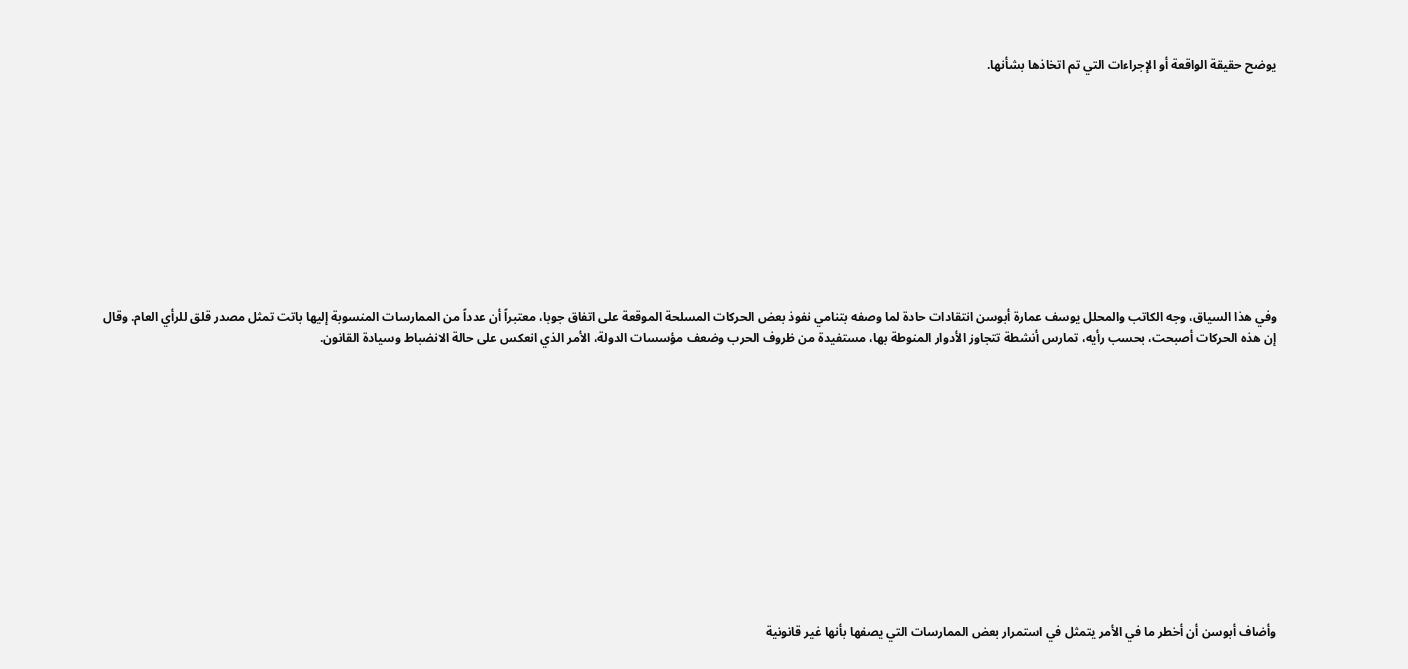يوضح حقيقة الواقعة أو الإجراءات التي تم اتخاذها بشأنها.











وفي هذا السياق، وجه الكاتب والمحلل يوسف عمارة أبوسن انتقادات حادة لما وصفه بتنامي نفوذ بعض الحركات المسلحة الموقعة على اتفاق جوبا، معتبراً أن عدداً من الممارسات المنسوبة إليها باتت تمثل مصدر قلق للرأي العام. وقال إن هذه الحركات أصبحت، بحسب رأيه، تمارس أنشطة تتجاوز الأدوار المنوطة بها، مستفيدة من ظروف الحرب وضعف مؤسسات الدولة، الأمر الذي انعكس على حالة الانضباط وسيادة القانون.













وأضاف أبوسن أن أخطر ما في الأمر يتمثل في استمرار بعض الممارسات التي يصفها بأنها غير قانونية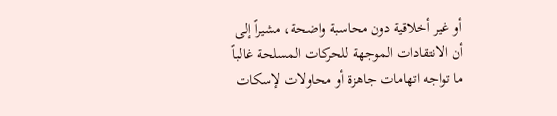أو غير أخلاقية دون محاسبة واضحة، مشيراً إلى أن الانتقادات الموجهة للحركات المسلحة غالباً ما تواجه اتهامات جاهزة أو محاولات لإسكات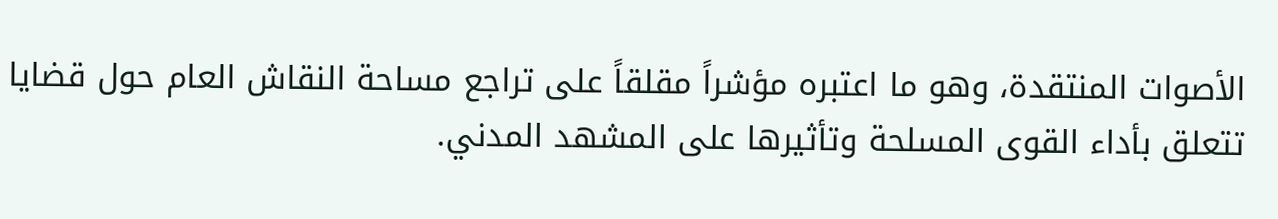الأصوات المنتقدة، وهو ما اعتبره مؤشراً مقلقاً على تراجع مساحة النقاش العام حول قضايا تتعلق بأداء القوى المسلحة وتأثيرها على المشهد المدني.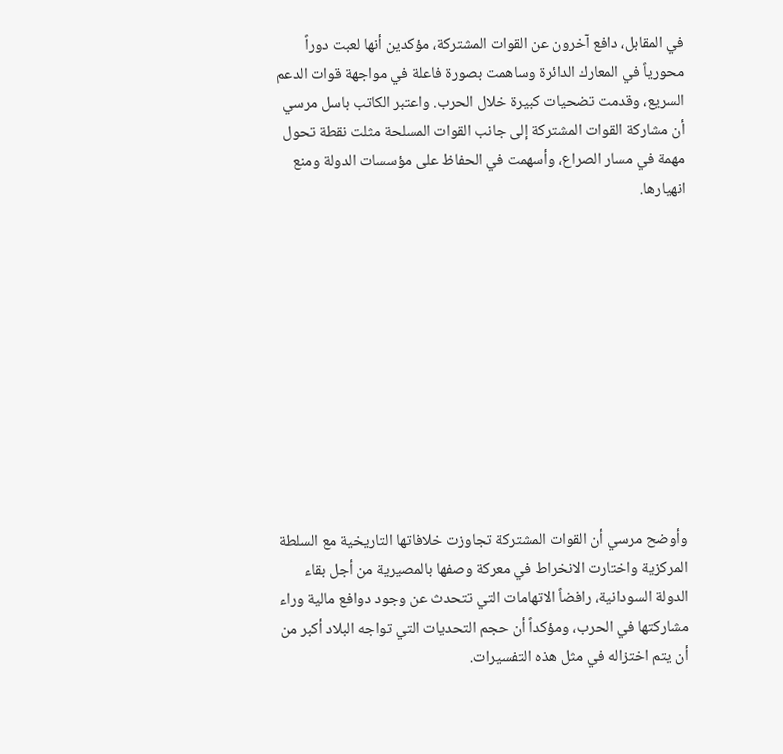في المقابل، دافع آخرون عن القوات المشتركة، مؤكدين أنها لعبت دوراً محورياً في المعارك الدائرة وساهمت بصورة فاعلة في مواجهة قوات الدعم السريع، وقدمت تضحيات كبيرة خلال الحرب. واعتبر الكاتب باسل مرسي أن مشاركة القوات المشتركة إلى جانب القوات المسلحة مثلت نقطة تحول مهمة في مسار الصراع، وأسهمت في الحفاظ على مؤسسات الدولة ومنع انهيارها.











وأوضح مرسي أن القوات المشتركة تجاوزت خلافاتها التاريخية مع السلطة المركزية واختارت الانخراط في معركة وصفها بالمصيرية من أجل بقاء الدولة السودانية، رافضاً الاتهامات التي تتحدث عن وجود دوافع مالية وراء مشاركتها في الحرب، ومؤكداً أن حجم التحديات التي تواجه البلاد أكبر من أن يتم اختزاله في مثل هذه التفسيرات.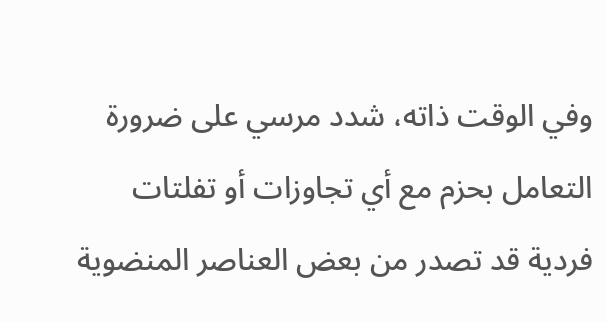وفي الوقت ذاته، شدد مرسي على ضرورة التعامل بحزم مع أي تجاوزات أو تفلتات فردية قد تصدر من بعض العناصر المنضوية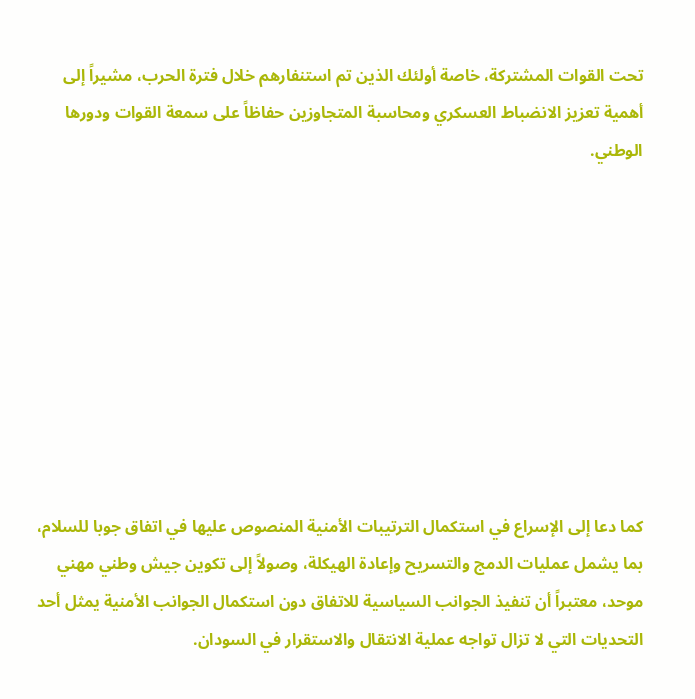تحت القوات المشتركة، خاصة أولئك الذين تم استنفارهم خلال فترة الحرب، مشيراً إلى أهمية تعزيز الانضباط العسكري ومحاسبة المتجاوزين حفاظاً على سمعة القوات ودورها الوطني.









كما دعا إلى الإسراع في استكمال الترتيبات الأمنية المنصوص عليها في اتفاق جوبا للسلام، بما يشمل عمليات الدمج والتسريح وإعادة الهيكلة، وصولاً إلى تكوين جيش وطني مهني موحد، معتبراً أن تنفيذ الجوانب السياسية للاتفاق دون استكمال الجوانب الأمنية يمثل أحد التحديات التي لا تزال تواجه عملية الانتقال والاستقرار في السودان.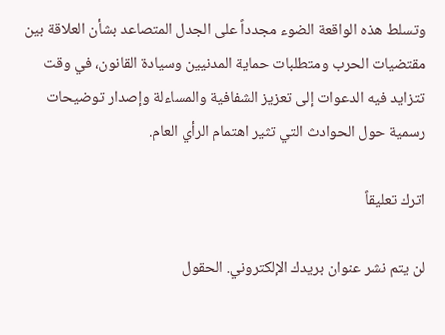وتسلط هذه الواقعة الضوء مجدداً على الجدل المتصاعد بشأن العلاقة بين مقتضيات الحرب ومتطلبات حماية المدنيين وسيادة القانون، في وقت تتزايد فيه الدعوات إلى تعزيز الشفافية والمساءلة وإصدار توضيحات رسمية حول الحوادث التي تثير اهتمام الرأي العام.

اترك تعليقاً

لن يتم نشر عنوان بريدك الإلكتروني. الحقول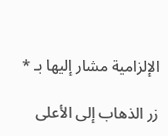الإلزامية مشار إليها بـ *

زر الذهاب إلى الأعلى